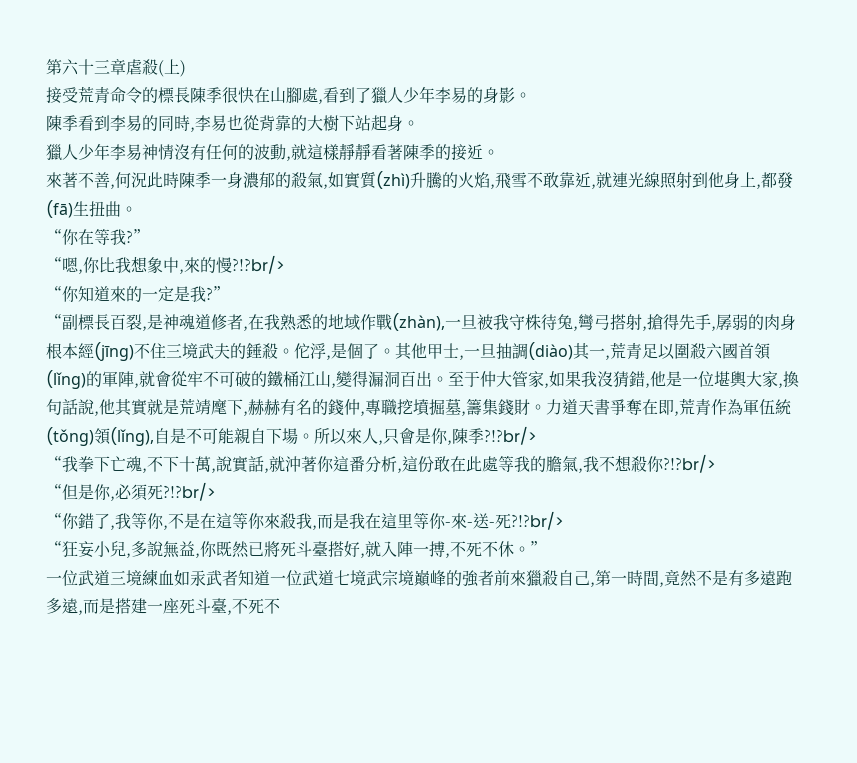第六十三章虐殺(上)
接受荒青命令的標長陳季很快在山腳處,看到了獵人少年李易的身影。
陳季看到李易的同時,李易也從背靠的大樹下站起身。
獵人少年李易神情沒有任何的波動,就這樣靜靜看著陳季的接近。
來著不善,何況此時陳季一身濃郁的殺氣,如實質(zhì)升騰的火焰,飛雪不敢靠近,就連光線照射到他身上,都發(fā)生扭曲。
“你在等我?”
“嗯,你比我想象中,來的慢?!?br/>
“你知道來的一定是我?”
“副標長百裂,是神魂道修者,在我熟悉的地域作戰(zhàn),一旦被我守株待兔,彎弓搭射,搶得先手,孱弱的肉身根本經(jīng)不住三境武夫的錘殺。佗浮,是個了。其他甲士,一旦抽調(diào)其一,荒青足以圍殺六國首領(lǐng)的軍陣,就會從牢不可破的鐵桶江山,變得漏洞百出。至于仲大管家,如果我沒猜錯,他是一位堪輿大家,換句話說,他其實就是荒靖麾下,赫赫有名的錢仲,專職挖墳掘墓,籌集錢財。力道天書爭奪在即,荒青作為軍伍統(tǒng)領(lǐng),自是不可能親自下場。所以來人,只會是你,陳季?!?br/>
“我拳下亡魂,不下十萬,說實話,就沖著你這番分析,這份敢在此處等我的膽氣,我不想殺你?!?br/>
“但是你,必須死?!?br/>
“你錯了,我等你,不是在這等你來殺我,而是我在這里等你-來-送-死?!?br/>
“狂妄小兒,多說無益,你既然已將死斗臺搭好,就入陣一搏,不死不休。”
一位武道三境練血如汞武者知道一位武道七境武宗境巔峰的強者前來獵殺自己,第一時間,竟然不是有多遠跑多遠,而是搭建一座死斗臺,不死不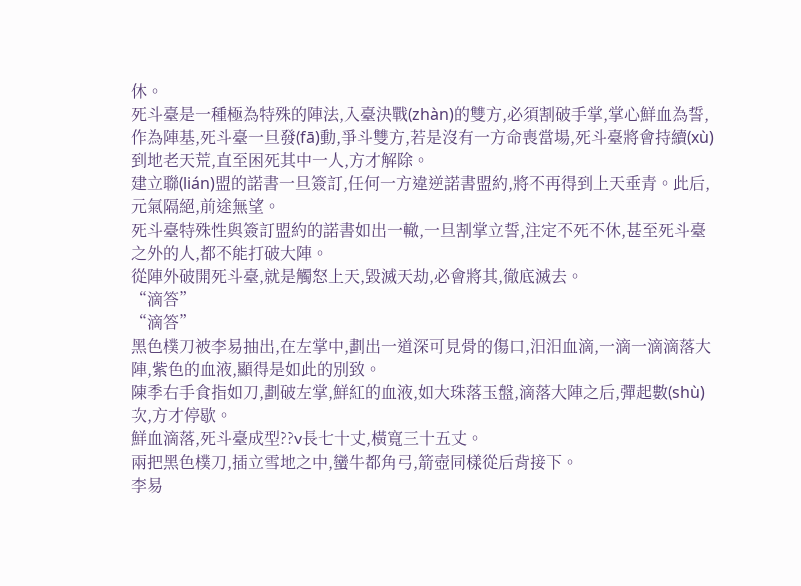休。
死斗臺是一種極為特殊的陣法,入臺決戰(zhàn)的雙方,必須割破手掌,掌心鮮血為誓,作為陣基,死斗臺一旦發(fā)動,爭斗雙方,若是沒有一方命喪當場,死斗臺將會持續(xù)到地老天荒,直至困死其中一人,方才解除。
建立聯(lián)盟的諾書一旦簽訂,任何一方違逆諾書盟約,將不再得到上天垂青。此后,元氣隔絕,前途無望。
死斗臺特殊性與簽訂盟約的諾書如出一轍,一旦割掌立誓,注定不死不休,甚至死斗臺之外的人,都不能打破大陣。
從陣外破開死斗臺,就是觸怒上天,毀滅天劫,必會將其,徹底滅去。
“滴答”
“滴答”
黑色樸刀被李易抽出,在左掌中,劃出一道深可見骨的傷口,汨汨血滴,一滴一滴滴落大陣,紫色的血液,顯得是如此的別致。
陳季右手食指如刀,劃破左掌,鮮紅的血液,如大珠落玉盤,滴落大陣之后,彈起數(shù)次,方才停歇。
鮮血滴落,死斗臺成型??v長七十丈,橫寬三十五丈。
兩把黑色樸刀,插立雪地之中,蠻牛都角弓,箭壺同樣從后背接下。
李易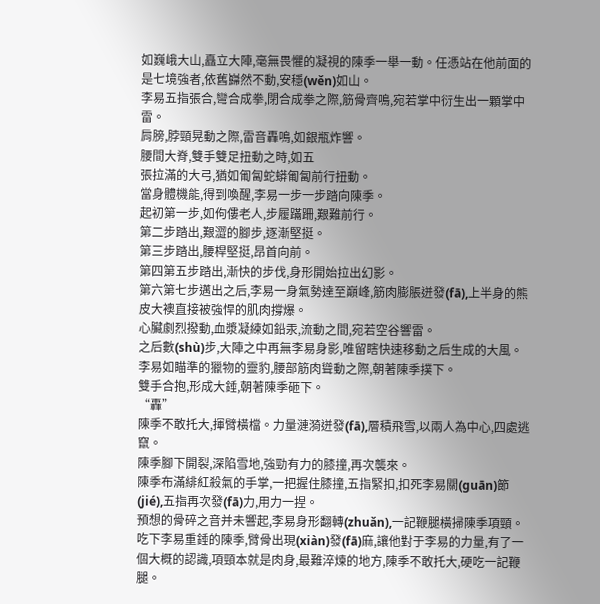如巍峨大山,矗立大陣,毫無畏懼的凝視的陳季一舉一動。任憑站在他前面的是七境強者,依舊巋然不動,安穩(wěn)如山。
李易五指張合,彎合成拳,閉合成拳之際,筋骨齊鳴,宛若掌中衍生出一顆掌中雷。
肩膀,脖頸晃動之際,雷音轟鳴,如銀瓶炸響。
腰間大脊,雙手雙足扭動之時,如五
張拉滿的大弓,猶如匍匐蛇蟒匍匐前行扭動。
當身體機能,得到喚醒,李易一步一步踏向陳季。
起初第一步,如佝僂老人,步履蹣跚,艱難前行。
第二步踏出,艱澀的腳步,逐漸堅挺。
第三步踏出,腰桿堅挺,昂首向前。
第四第五步踏出,漸快的步伐,身形開始拉出幻影。
第六第七步邁出之后,李易一身氣勢達至巔峰,筋肉膨脹迸發(fā),上半身的熊皮大襖直接被強悍的肌肉撐爆。
心臟劇烈撥動,血漿凝練如鉛汞,流動之間,宛若空谷響雷。
之后數(shù)步,大陣之中再無李易身影,唯留瞎快速移動之后生成的大風。
李易如瞄準的獵物的靈豹,腰部筋肉聳動之際,朝著陳季撲下。
雙手合抱,形成大錘,朝著陳季砸下。
“轟”
陳季不敢托大,揮臂橫檔。力量漣漪迸發(fā),層積飛雪,以兩人為中心,四處逃竄。
陳季腳下開裂,深陷雪地,強勁有力的膝撞,再次襲來。
陳季布滿緋紅殺氣的手掌,一把握住膝撞,五指緊扣,扣死李易關(guān)節(jié),五指再次發(fā)力,用力一捏。
預想的骨碎之音并未響起,李易身形翻轉(zhuǎn),一記鞭腿橫掃陳季項頸。
吃下李易重錘的陳季,臂骨出現(xiàn)發(fā)麻,讓他對于李易的力量,有了一個大概的認識,項頸本就是肉身,最難淬煉的地方,陳季不敢托大,硬吃一記鞭腿。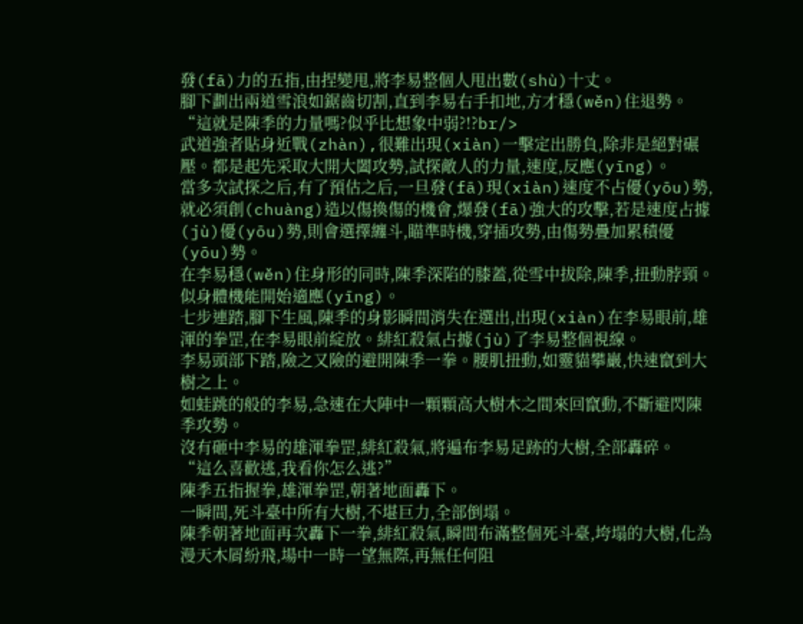發(fā)力的五指,由捏變甩,將李易整個人甩出數(shù)十丈。
腳下劃出兩道雪浪如鋸齒切割,直到李易右手扣地,方才穩(wěn)住退勢。
“這就是陳季的力量嗎?似乎比想象中弱?!?br/>
武道強者貼身近戰(zhàn),很難出現(xiàn)一擊定出勝負,除非是絕對碾壓。都是起先采取大開大闔攻勢,試探敵人的力量,速度,反應(yīng)。
當多次試探之后,有了預估之后,一旦發(fā)現(xiàn)速度不占優(yōu)勢,就必須創(chuàng)造以傷換傷的機會,爆發(fā)強大的攻擊,若是速度占據(jù)優(yōu)勢,則會選擇纏斗,瞄準時機,穿插攻勢,由傷勢疊加累積優(yōu)勢。
在李易穩(wěn)住身形的同時,陳季深陷的膝蓋,從雪中拔除,陳季,扭動脖頸。似身體機能開始適應(yīng)。
七步連踏,腳下生風,陳季的身影瞬間消失在選出,出現(xiàn)在李易眼前,雄渾的拳罡,在李易眼前綻放。緋紅殺氣占據(jù)了李易整個視線。
李易頭部下踏,險之又險的避開陳季一拳。腰肌扭動,如靈貓攀巖,快速竄到大樹之上。
如蛙跳的般的李易,急速在大陣中一顆顆高大樹木之間來回竄動,不斷避閃陳季攻勢。
沒有砸中李易的雄渾拳罡,緋紅殺氣,將遍布李易足跡的大樹,全部轟碎。
“這么喜歡逃,我看你怎么逃?”
陳季五指握拳,雄渾拳罡,朝著地面轟下。
一瞬間,死斗臺中所有大樹,不堪巨力,全部倒塌。
陳季朝著地面再次轟下一拳,緋紅殺氣,瞬間布滿整個死斗臺,垮塌的大樹,化為漫天木屑紛飛,場中一時一望無際,再無任何阻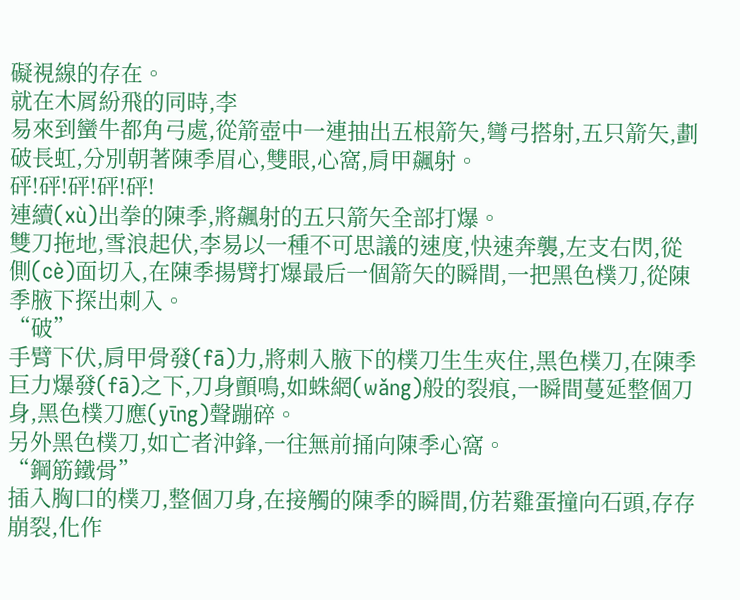礙視線的存在。
就在木屑紛飛的同時,李
易來到蠻牛都角弓處,從箭壺中一連抽出五根箭矢,彎弓搭射,五只箭矢,劃破長虹,分別朝著陳季眉心,雙眼,心窩,肩甲飆射。
砰!砰!砰!砰!砰!
連續(xù)出拳的陳季,將飆射的五只箭矢全部打爆。
雙刀拖地,雪浪起伏,李易以一種不可思議的速度,快速奔襲,左支右閃,從側(cè)面切入,在陳季揚臂打爆最后一個箭矢的瞬間,一把黑色樸刀,從陳季腋下探出刺入。
“破”
手臂下伏,肩甲骨發(fā)力,將刺入腋下的樸刀生生夾住,黑色樸刀,在陳季巨力爆發(fā)之下,刀身顫鳴,如蛛網(wǎng)般的裂痕,一瞬間蔓延整個刀身,黑色樸刀應(yīng)聲蹦碎。
另外黑色樸刀,如亡者沖鋒,一往無前捅向陳季心窩。
“鋼筋鐵骨”
插入胸口的樸刀,整個刀身,在接觸的陳季的瞬間,仿若雞蛋撞向石頭,存存崩裂,化作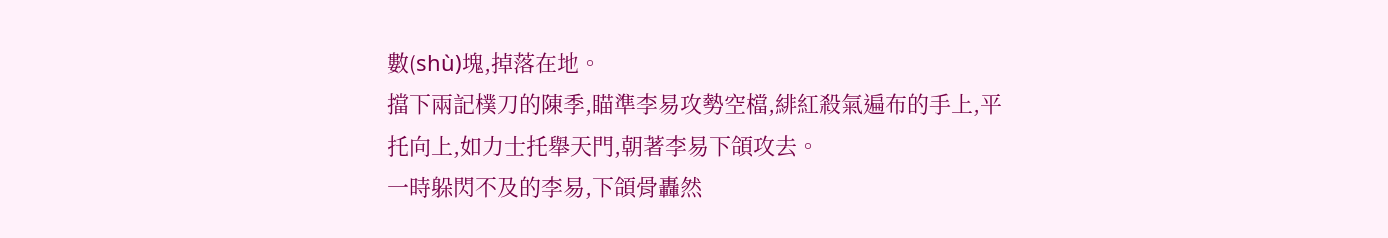數(shù)塊,掉落在地。
擋下兩記樸刀的陳季,瞄準李易攻勢空檔,緋紅殺氣遍布的手上,平托向上,如力士托舉天門,朝著李易下頜攻去。
一時躲閃不及的李易,下頜骨轟然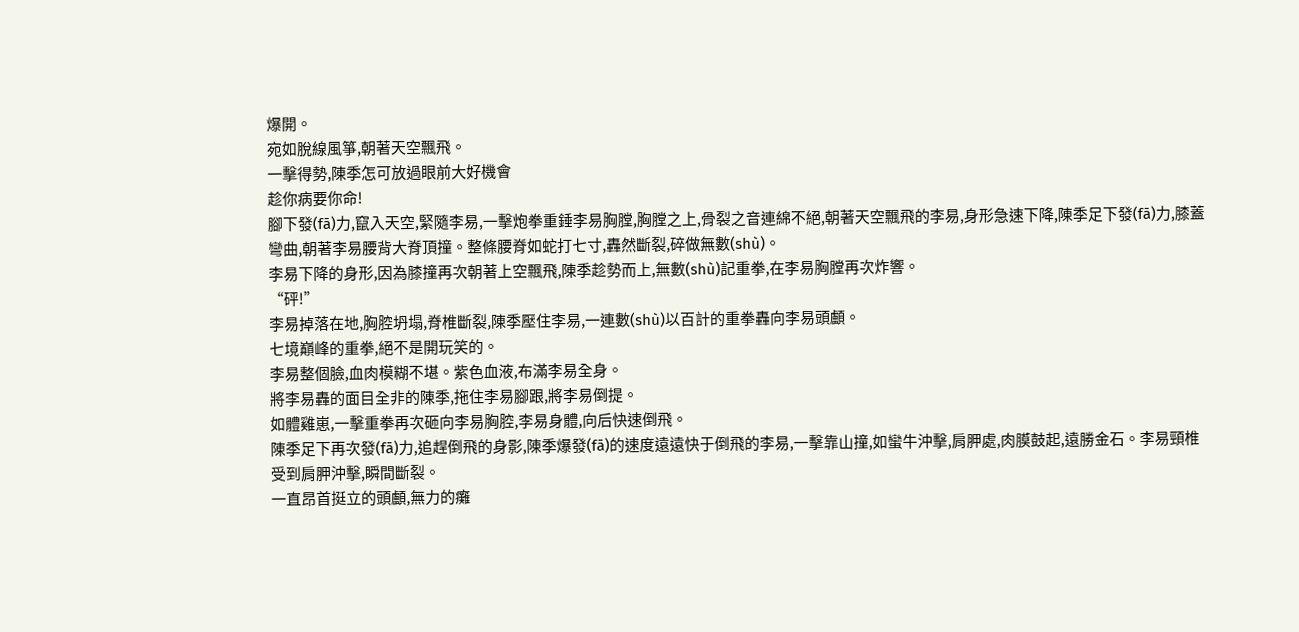爆開。
宛如脫線風箏,朝著天空飄飛。
一擊得勢,陳季怎可放過眼前大好機會
趁你病要你命!
腳下發(fā)力,竄入天空,緊隨李易,一擊炮拳重錘李易胸膛,胸膛之上,骨裂之音連綿不絕,朝著天空飄飛的李易,身形急速下降,陳季足下發(fā)力,膝蓋彎曲,朝著李易腰背大脊頂撞。整條腰脊如蛇打七寸,轟然斷裂,碎做無數(shù)。
李易下降的身形,因為膝撞再次朝著上空飄飛,陳季趁勢而上,無數(shù)記重拳,在李易胸膛再次炸響。
“砰!”
李易掉落在地,胸腔坍塌,脊椎斷裂,陳季壓住李易,一連數(shù)以百計的重拳轟向李易頭顱。
七境巔峰的重拳,絕不是開玩笑的。
李易整個臉,血肉模糊不堪。紫色血液,布滿李易全身。
將李易轟的面目全非的陳季,拖住李易腳跟,將李易倒提。
如體雞崽,一擊重拳再次砸向李易胸腔,李易身體,向后快速倒飛。
陳季足下再次發(fā)力,追趕倒飛的身影,陳季爆發(fā)的速度遠遠快于倒飛的李易,一擊靠山撞,如蠻牛沖擊,肩胛處,肉膜鼓起,遠勝金石。李易頸椎受到肩胛沖擊,瞬間斷裂。
一直昂首挺立的頭顱,無力的癱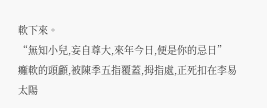軟下來。
“無知小兒,妄自尊大,來年今日,便是你的忌日”
癱軟的頭顱,被陳季五指覆蓋,拇指處,正死扣在李易太陽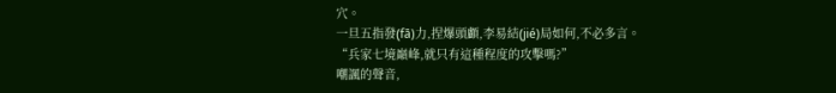穴。
一旦五指發(fā)力,捏爆頭顱,李易結(jié)局如何,不必多言。
“兵家七境巔峰,就只有這種程度的攻擊嗎?”
嘲諷的聲音,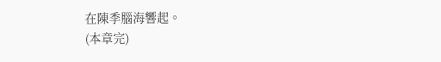在陳季腦海響起。
(本章完)